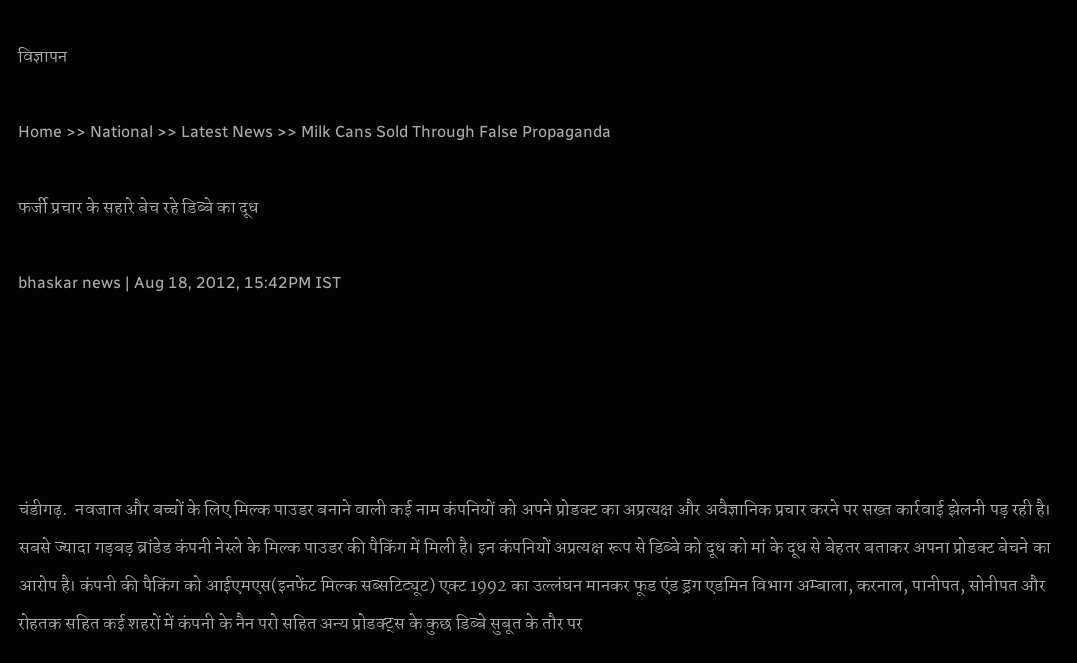विज्ञापन

Home >> National >> Latest News >> Milk Cans Sold Through False Propaganda

फर्जी प्रचार के सहारे बेच रहे डिब्बे का दूध

bhaskar news | Aug 18, 2012, 15:42PM IST





चंडीगढ़.  नवजात और बच्चों के लिए मिल्क पाउडर बनाने वाली कई नाम कंपनियों को अपने प्रोडक्ट का अप्रत्यक्ष और अवैज्ञानिक प्रचार करने पर सख्त कार्रवाई झेलनी पड़ रही है। सबसे ज्यादा गड़बड़ ब्रांडेड कंपनी नेस्ले के मिल्क पाउडर की पैकिंग में मिली है। इन कंपनियों अप्रत्यक्ष रूप से डिब्बे को दूध को मां के दूध से बेहतर बताकर अपना प्रोडक्ट बेचने का आरोप है। कंपनी की पैकिंग को आईएमएस(इनफेंट मिल्क सब्सटिट्यूट) एक्ट 1992 का उल्लंघन मानकर फूड एंड ड्रग एडमिन विभाग अम्बाला, करनाल, पानीपत, सोनीपत और रोहतक सहित कई शहरों में कंपनी के नैन परो सहित अन्य प्रोडक्ट्स के कुछ डिब्बे सुबूत के तौर पर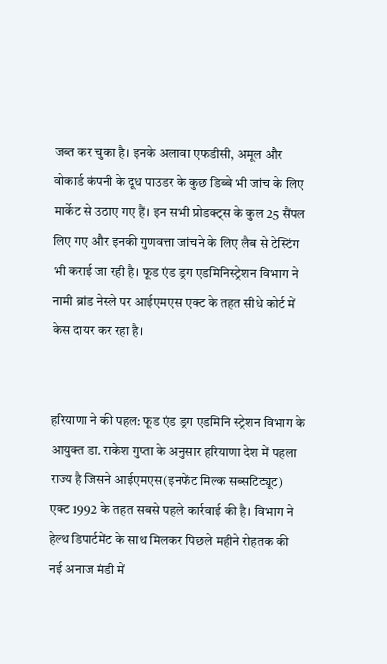जब्त कर चुका है। इनके अलावा एफडीसी, अमूल और वोकार्ड कंपनी के दूध पाउडर के कुछ डिब्बे भी जांच के लिए मार्केट से उठाए गए हैं। इन सभी प्रोडक्ट्स के कुल 25 सैंपल लिए गए और इनकी गुणवत्ता जांचने के लिए लैब से टेस्टिंग भी कराई जा रही है। फूड एंड ड्रग एडमिनिस्ट्रेशन विभाग ने नामी ब्रांड नेस्ले पर आईएमएस एक्ट के तहत सीधे कोर्ट में केस दायर कर रहा है।


हरियाणा ने की पहल: फूड एंड ड्रग एडमिनि स्ट्रेशन विभाग के आयुक्त डा. राकेश गुप्ता के अनुसार हरियाणा देश में पहला राज्य है जिसने आईएमएस(इनफेंट मिल्क सब्सटिट्यूट) एक्ट 1992 के तहत सबसे पहले कार्रवाई की है। विभाग ने हेल्थ डिपार्टमेंट के साथ मिलकर पिछले महीने रोहतक की नई अनाज मंडी में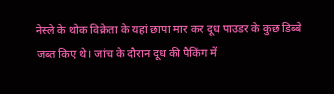नेस्ले के थोक विक्रेता के यहां छापा मार कर दूध पाउडर के कुछ डिब्बे जब्त किए थे। जांच के दौरान दूध की पैकिंग में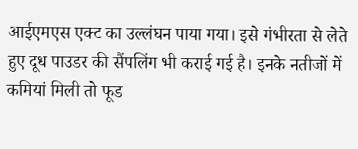आईएमएस एक्ट का उल्लंघन पाया गया। इसे गंभीरता से लेते हुए दूध पाउडर की सैंपलिंग भी कराई गई है। इनके नतीजों में कमियां मिली तो फूड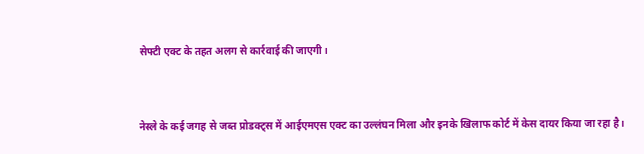सेफ्टी एक्ट के तहत अलग से कार्रवाई की जाएगी।


नेस्ले के कई जगह से जब्त प्रोडक्ट्स में आईएमएस एक्ट का उल्लंघन मिला और इनके खिलाफ कोर्ट में केस दायर किया जा रहा है।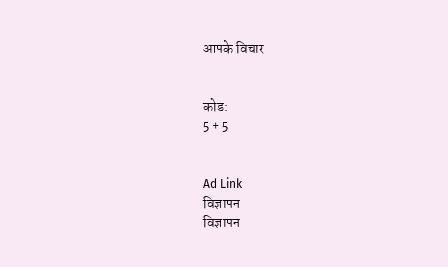आपके विचार


कोड:
5 + 5


Ad Link
विज्ञापन
विज्ञापन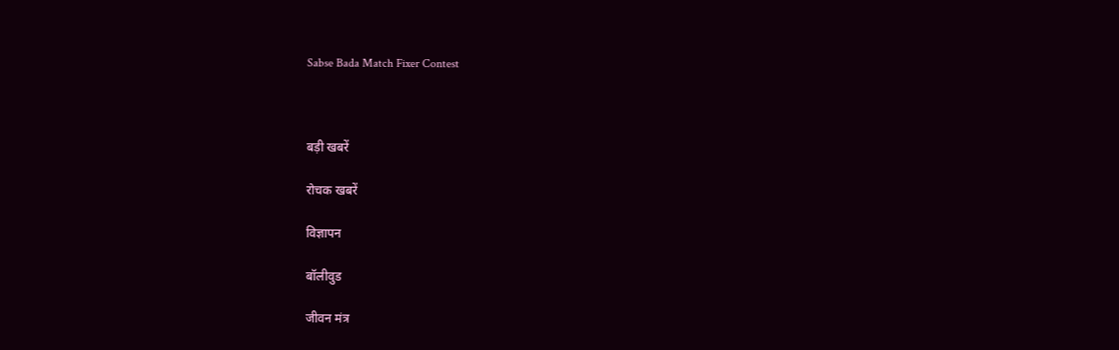Sabse Bada Match Fixer Contest



बड़ी खबरें

रोचक खबरें

विज्ञापन

बॉलीवुड

जीवन मंत्र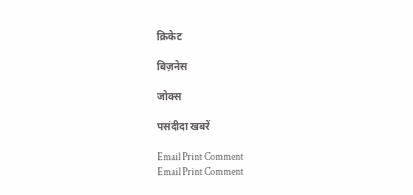क्रिकेट

बिज़नेस

जोक्स

पसंदीदा खबरें

Email Print Comment
Email Print Comment